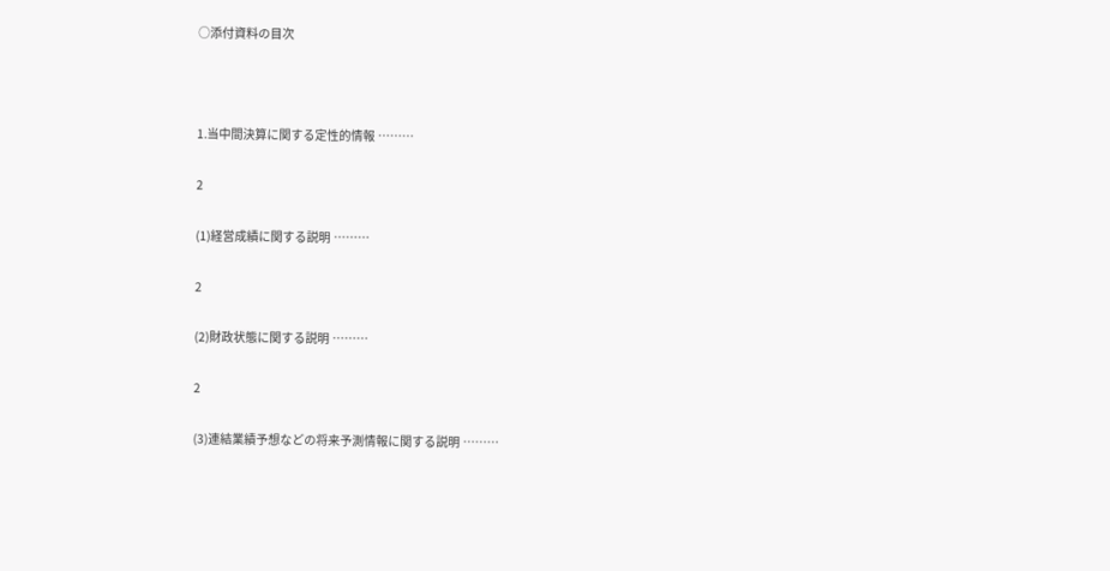○添付資料の目次



1.当中間決算に関する定性的情報 ………

2

(1)経営成績に関する説明 ………

2

(2)財政状態に関する説明 ………

2

(3)連結業績予想などの将来予測情報に関する説明 ………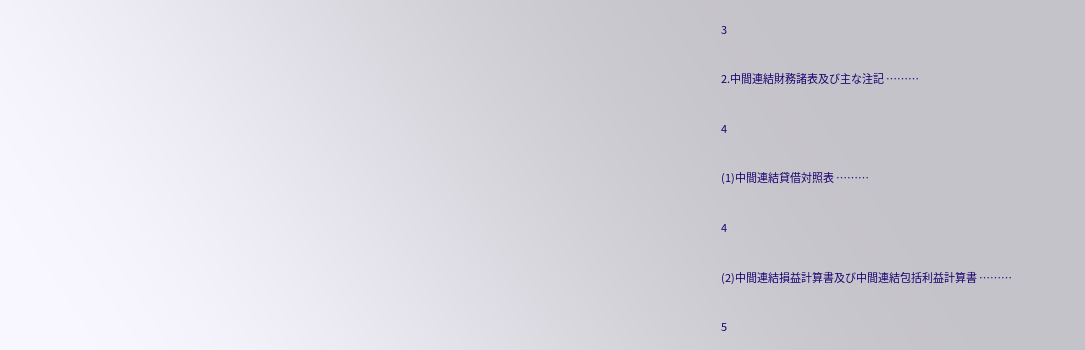3

2.中間連結財務諸表及び主な注記 ………

4

(1)中間連結貸借対照表 ………

4

(2)中間連結損益計算書及び中間連結包括利益計算書 ………

5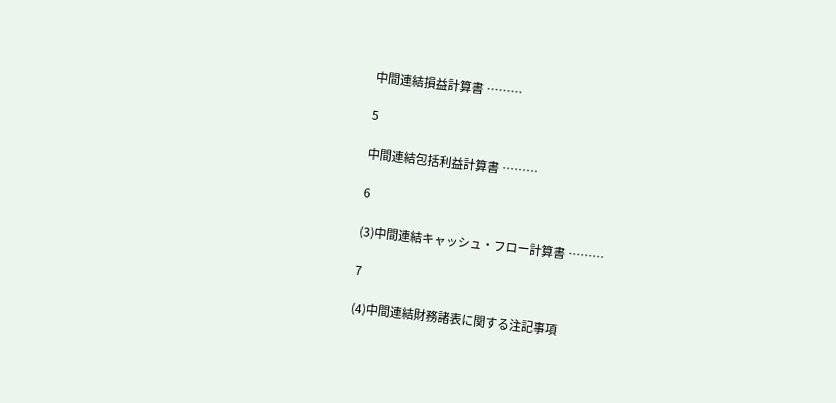中間連結損益計算書 ………

5

中間連結包括利益計算書 ………

6

(3)中間連結キャッシュ・フロー計算書 ………

7

(4)中間連結財務諸表に関する注記事項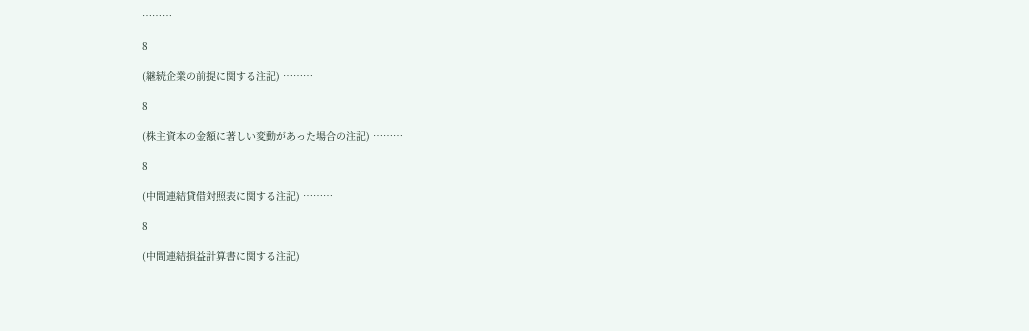………

8

(継続企業の前提に関する注記) ………

8

(株主資本の金額に著しい変動があった場合の注記) ………

8

(中間連結貸借対照表に関する注記) ………

8

(中間連結損益計算書に関する注記)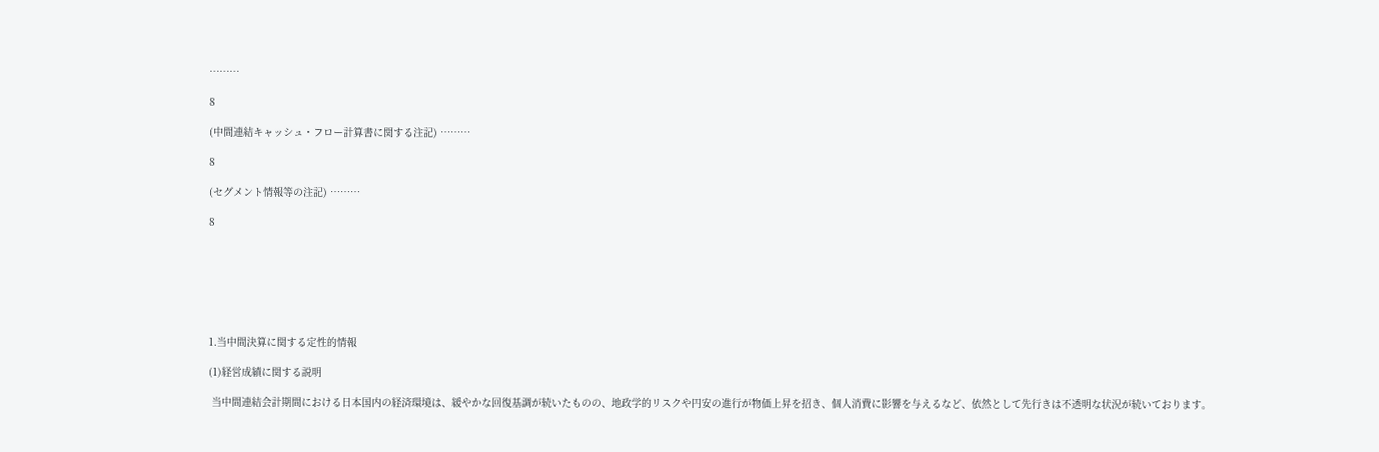………

8

(中間連結キャッシュ・フロー計算書に関する注記) ………

8

(セグメント情報等の注記) ………

8







1.当中間決算に関する定性的情報

(1)経営成績に関する説明

 当中間連結会計期間における日本国内の経済環境は、緩やかな回復基調が続いたものの、地政学的リスクや円安の進行が物価上昇を招き、個人消費に影響を与えるなど、依然として先行きは不透明な状況が続いております。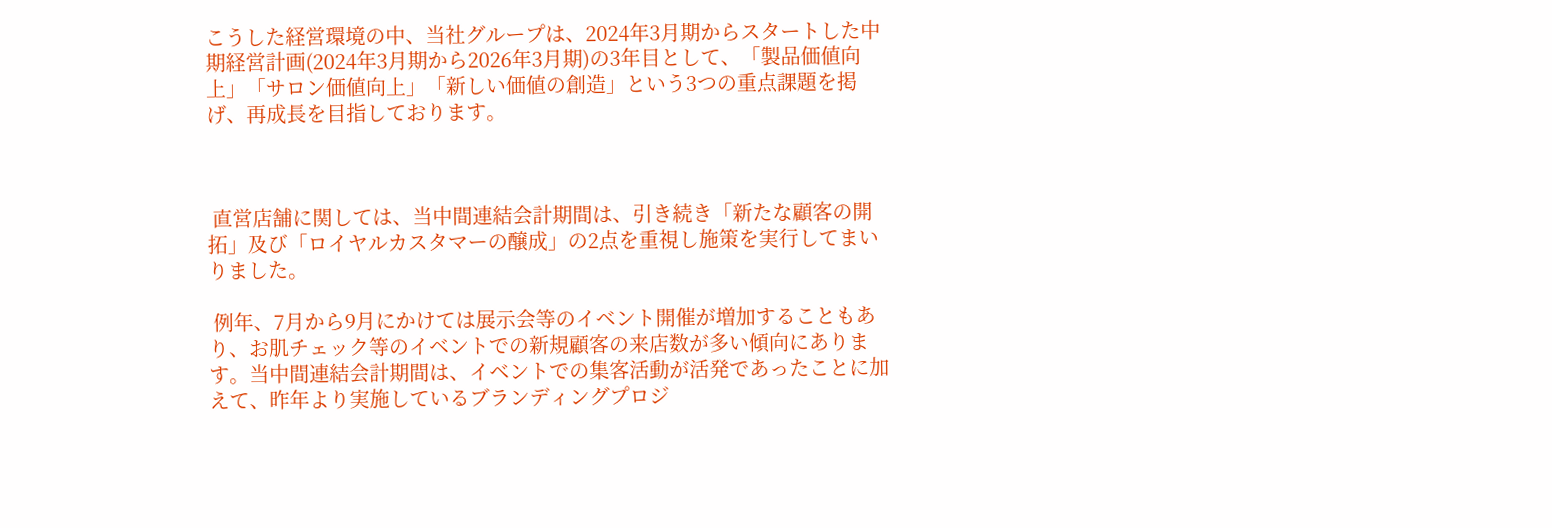こうした経営環境の中、当社グループは、2024年3月期からスタートした中期経営計画(2024年3月期から2026年3月期)の3年目として、「製品価値向上」「サロン価値向上」「新しい価値の創造」という3つの重点課題を掲げ、再成長を目指しております。



 直営店舗に関しては、当中間連結会計期間は、引き続き「新たな顧客の開拓」及び「ロイヤルカスタマーの醸成」の2点を重視し施策を実行してまいりました。

 例年、7月から9月にかけては展示会等のイベント開催が増加することもあり、お肌チェック等のイベントでの新規顧客の来店数が多い傾向にあります。当中間連結会計期間は、イベントでの集客活動が活発であったことに加えて、昨年より実施しているブランディングプロジ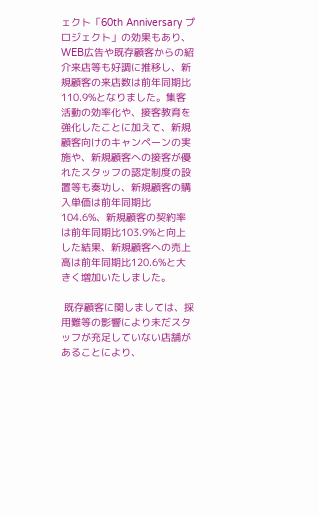ェクト「60th Anniversary プロジェクト」の効果もあり、WEB広告や既存顧客からの紹介来店等も好調に推移し、新規顧客の来店数は前年同期比110.9%となりました。集客活動の効率化や、接客教育を強化したことに加えて、新規顧客向けのキャンペーンの実施や、新規顧客への接客が優れたスタッフの認定制度の設置等も奏功し、新規顧客の購入単価は前年同期比104.6%、新規顧客の契約率は前年同期比103.9%と向上した結果、新規顧客への売上高は前年同期比120.6%と大きく増加いたしました。

 既存顧客に関しましては、採用難等の影響により未だスタッフが充足していない店舗があることにより、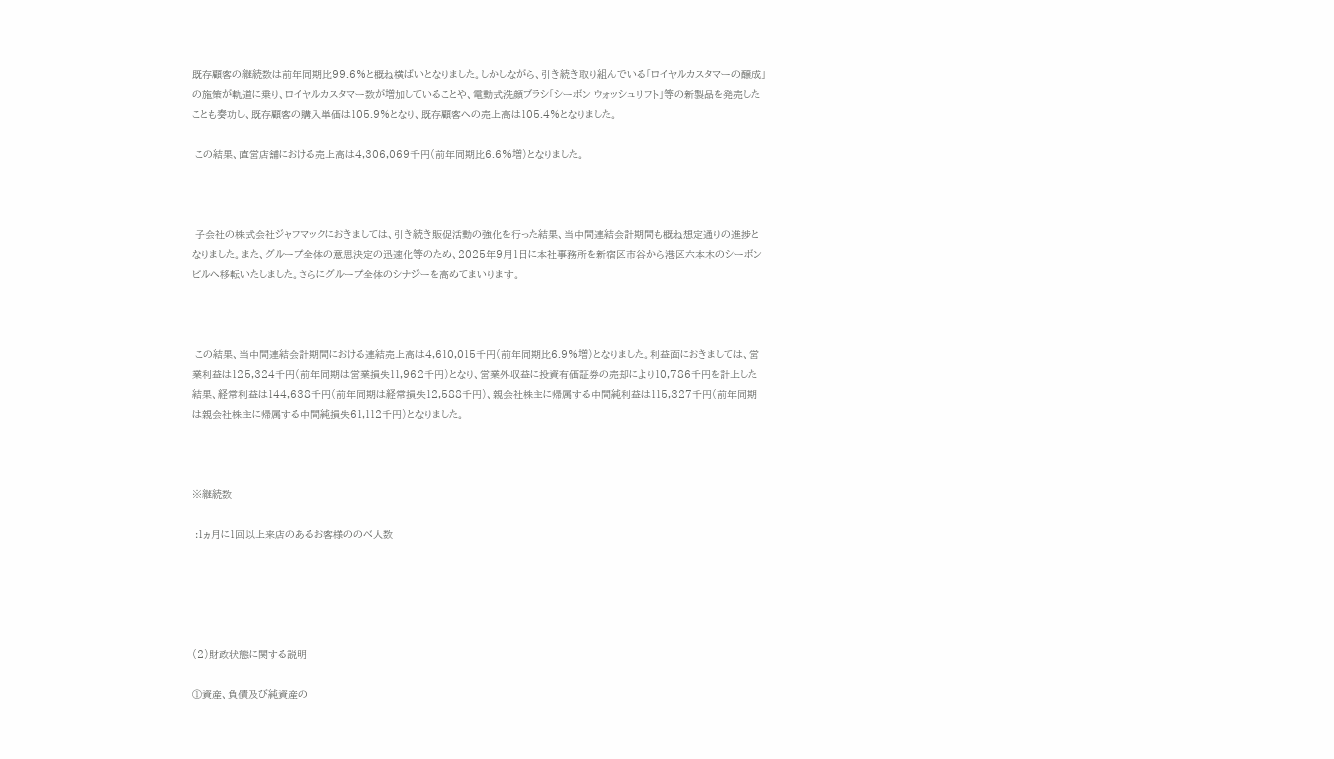既存顧客の継続数は前年同期比99.6%と概ね横ばいとなりました。しかしながら、引き続き取り組んでいる「ロイヤルカスタマーの醸成」の施策が軌道に乗り、ロイヤルカスタマー数が増加していることや、電動式洗顔ブラシ「シーボン ウォッシュリフト」等の新製品を発売したことも奏功し、既存顧客の購入単価は105.9%となり、既存顧客への売上高は105.4%となりました。

 この結果、直営店舗における売上高は4,306,069千円(前年同期比6.6%増)となりました。



 子会社の株式会社ジャフマックにおきましては、引き続き販促活動の強化を行った結果、当中間連結会計期間も概ね想定通りの進捗となりました。また、グループ全体の意思決定の迅速化等のため、2025年9月1日に本社事務所を新宿区市谷から港区六本木のシーボンビルへ移転いたしました。さらにグループ全体のシナジーを高めてまいります。



 この結果、当中間連結会計期間における連結売上高は4,610,015千円(前年同期比6.9%増)となりました。利益面におきましては、営業利益は125,324千円(前年同期は営業損失11,962千円)となり、営業外収益に投資有価証券の売却により10,786千円を計上した結果、経常利益は144,638千円(前年同期は経常損失12,588千円)、親会社株主に帰属する中間純利益は115,327千円(前年同期は親会社株主に帰属する中間純損失61,112千円)となりました。



※継続数

 :1ヵ月に1回以上来店のあるお客様ののべ人数





(2)財政状態に関する説明

①資産、負債及び純資産の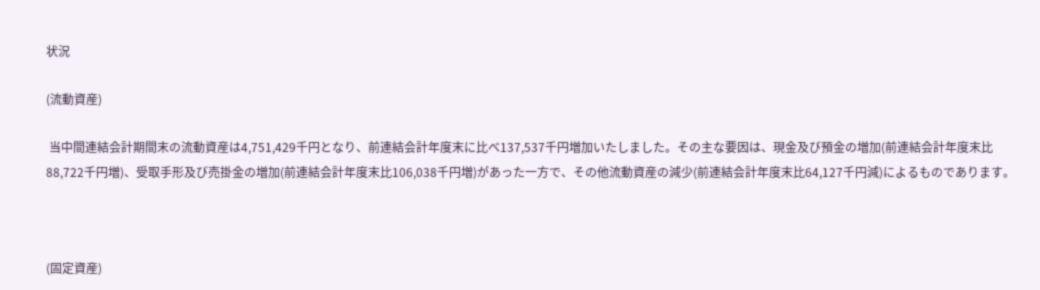状況

(流動資産)

 当中間連結会計期間末の流動資産は4,751,429千円となり、前連結会計年度末に比べ137,537千円増加いたしました。その主な要因は、現金及び預金の増加(前連結会計年度末比88,722千円増)、受取手形及び売掛金の増加(前連結会計年度末比106,038千円増)があった一方で、その他流動資産の減少(前連結会計年度末比64,127千円減)によるものであります。



(固定資産)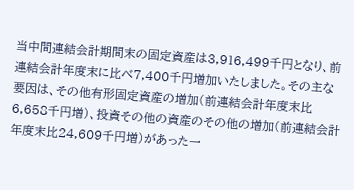当中間連結会計期間末の固定資産は3,916,499千円となり、前連結会計年度末に比べ7,400千円増加いたしました。その主な要因は、その他有形固定資産の増加(前連結会計年度末比6,658千円増)、投資その他の資産のその他の増加(前連結会計年度末比24,609千円増)があった一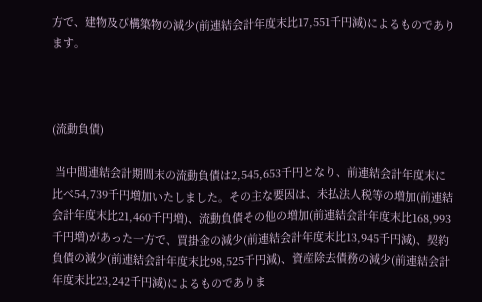方で、建物及び構築物の減少(前連結会計年度末比17,551千円減)によるものであります。



(流動負債)

 当中間連結会計期間末の流動負債は2,545,653千円となり、前連結会計年度末に比べ54,739千円増加いたしました。その主な要因は、未払法人税等の増加(前連結会計年度末比21,460千円増)、流動負債その他の増加(前連結会計年度末比168,993千円増)があった一方で、買掛金の減少(前連結会計年度末比13,945千円減)、契約負債の減少(前連結会計年度末比98,525千円減)、資産除去債務の減少(前連結会計年度末比23,242千円減)によるものでありま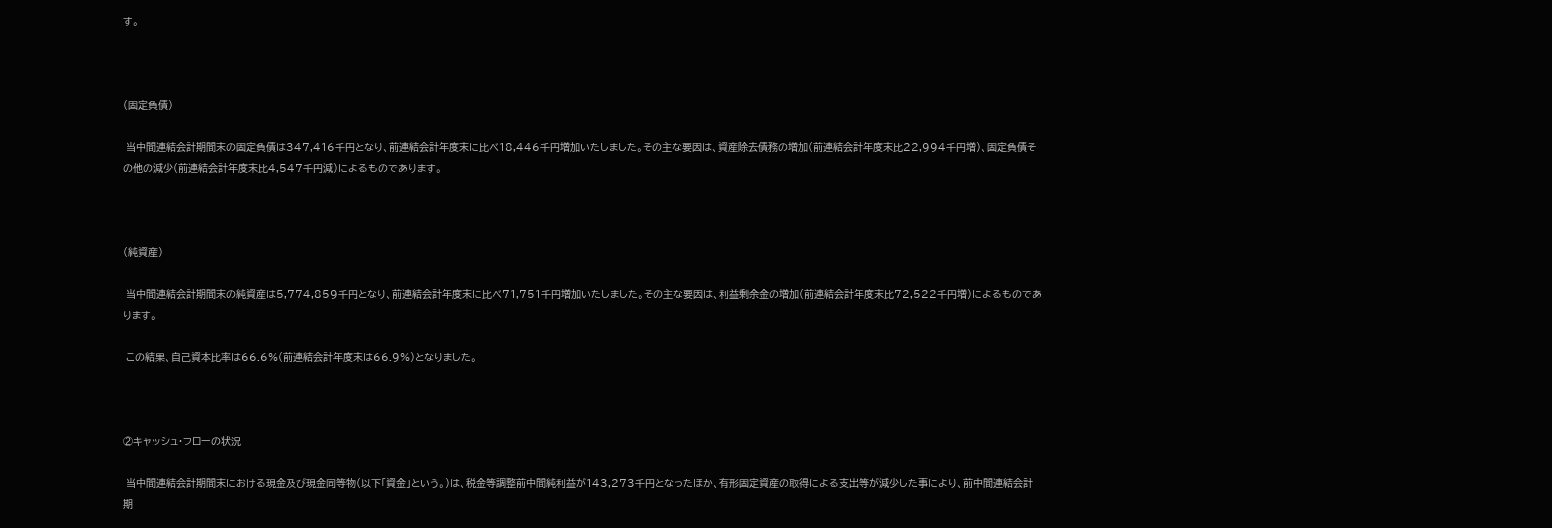す。



(固定負債)

 当中間連結会計期間末の固定負債は347,416千円となり、前連結会計年度末に比べ18,446千円増加いたしました。その主な要因は、資産除去債務の増加(前連結会計年度末比22,994千円増)、固定負債その他の減少(前連結会計年度末比4,547千円減)によるものであります。



(純資産)

 当中間連結会計期間末の純資産は5,774,859千円となり、前連結会計年度末に比べ71,751千円増加いたしました。その主な要因は、利益剰余金の増加(前連結会計年度末比72,522千円増)によるものであります。

 この結果、自己資本比率は66.6%(前連結会計年度末は66.9%)となりました。



②キャッシュ・フローの状況

 当中間連結会計期間末における現金及び現金同等物(以下「資金」という。)は、税金等調整前中間純利益が143,273千円となったほか、有形固定資産の取得による支出等が減少した事により、前中間連結会計期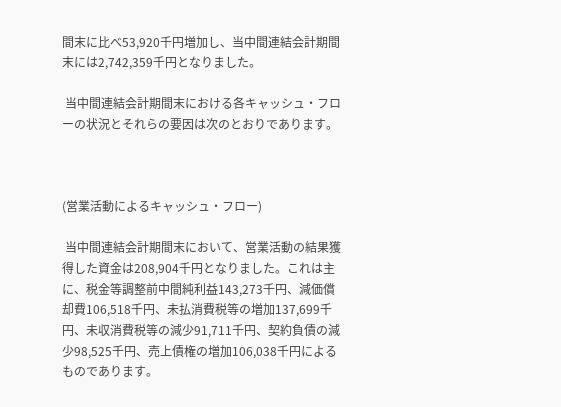間末に比べ53,920千円増加し、当中間連結会計期間末には2,742,359千円となりました。

 当中間連結会計期間末における各キャッシュ・フローの状況とそれらの要因は次のとおりであります。



(営業活動によるキャッシュ・フロー)

 当中間連結会計期間末において、営業活動の結果獲得した資金は208,904千円となりました。これは主に、税金等調整前中間純利益143,273千円、減価償却費106,518千円、未払消費税等の増加137,699千円、未収消費税等の減少91,711千円、契約負債の減少98,525千円、売上債権の増加106,038千円によるものであります。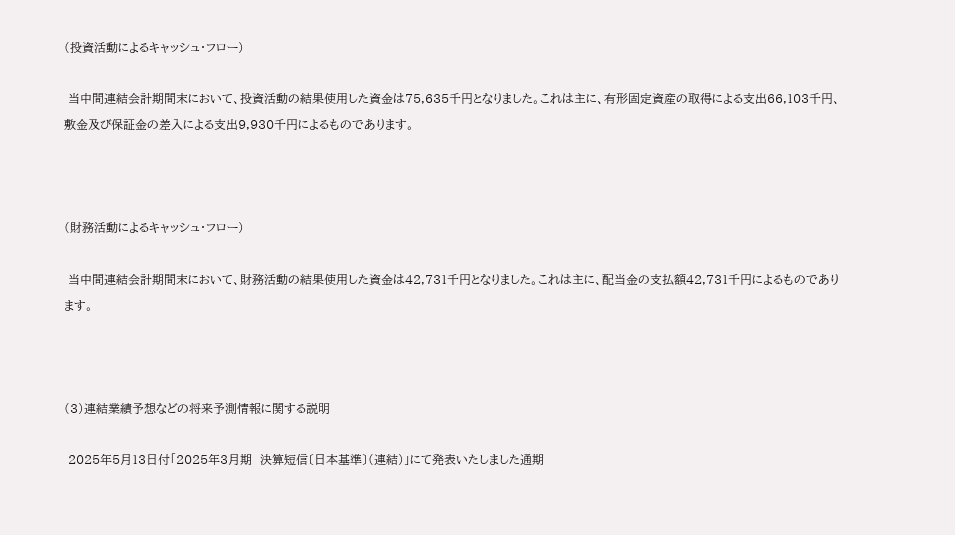(投資活動によるキャッシュ・フロー)

 当中間連結会計期間末において、投資活動の結果使用した資金は75,635千円となりました。これは主に、有形固定資産の取得による支出66,103千円、敷金及び保証金の差入による支出9,930千円によるものであります。



(財務活動によるキャッシュ・フロー)

 当中間連結会計期間末において、財務活動の結果使用した資金は42,731千円となりました。これは主に、配当金の支払額42,731千円によるものであります。



(3)連結業績予想などの将来予測情報に関する説明

 2025年5月13日付「2025年3月期  決算短信〔日本基準〕(連結)」にて発表いたしました通期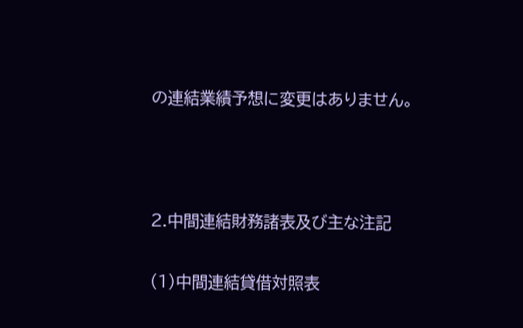の連結業績予想に変更はありません。



2.中間連結財務諸表及び主な注記

(1)中間連結貸借対照表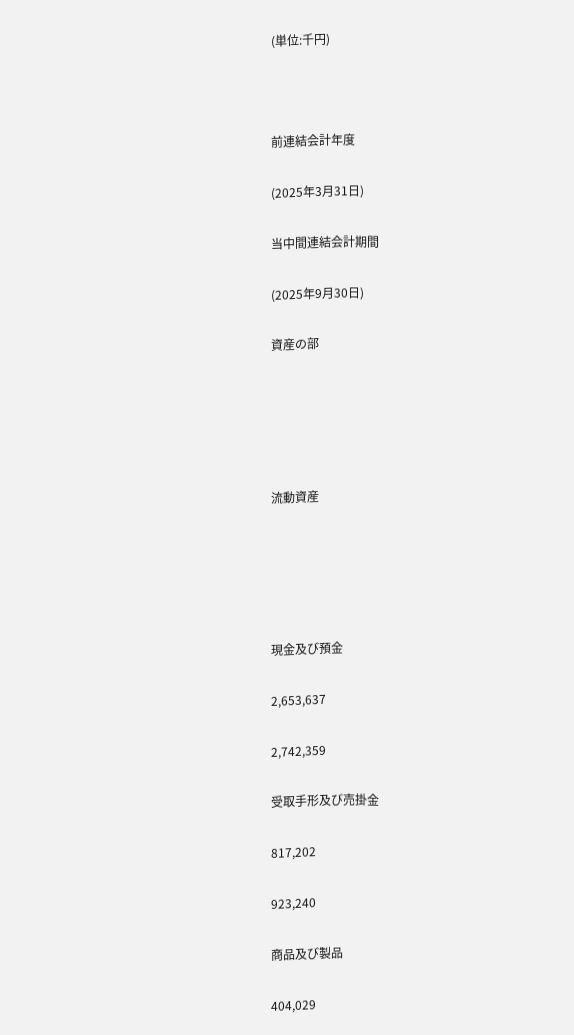(単位:千円)



前連結会計年度

(2025年3月31日)

当中間連結会計期間

(2025年9月30日)

資産の部





流動資産





現金及び預金

2,653,637

2,742,359

受取手形及び売掛金

817,202

923,240

商品及び製品

404,029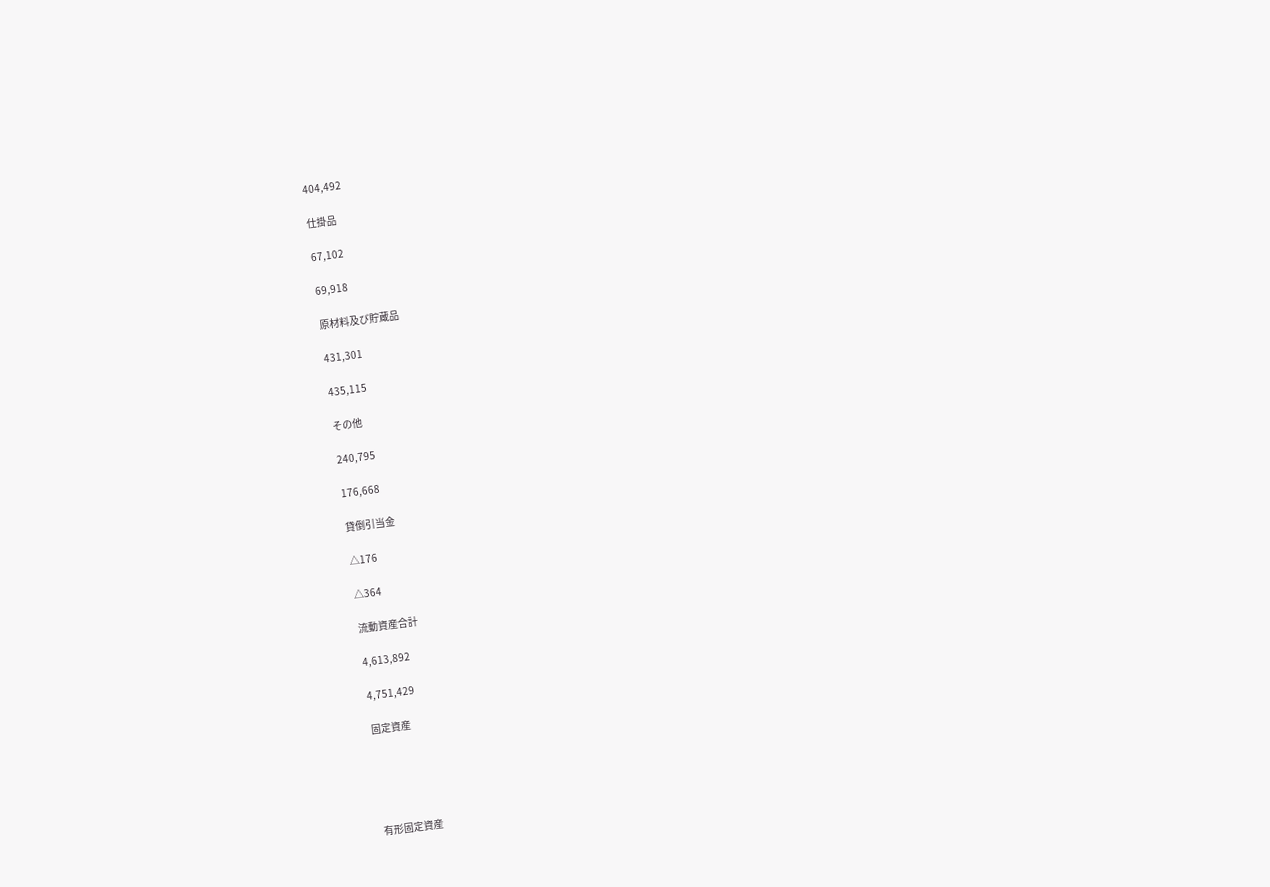404,492

仕掛品

67,102

69,918

原材料及び貯蔵品

431,301

435,115

その他

240,795

176,668

貸倒引当金

△176

△364

流動資産合計

4,613,892

4,751,429

固定資産





有形固定資産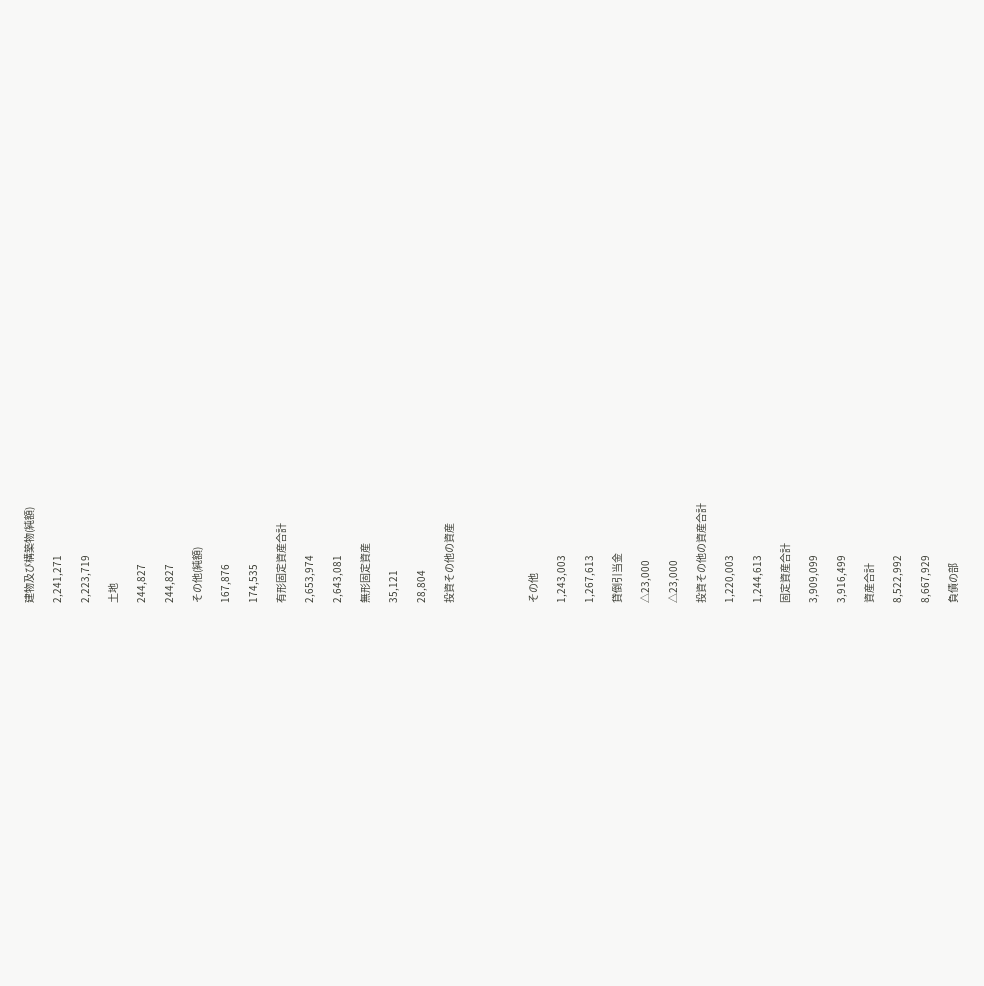建物及び構築物(純額)

2,241,271

2,223,719

土地

244,827

244,827

その他(純額)

167,876

174,535

有形固定資産合計

2,653,974

2,643,081

無形固定資産

35,121

28,804

投資その他の資産





その他

1,243,003

1,267,613

貸倒引当金

△23,000

△23,000

投資その他の資産合計

1,220,003

1,244,613

固定資産合計

3,909,099

3,916,499

資産合計

8,522,992

8,667,929

負債の部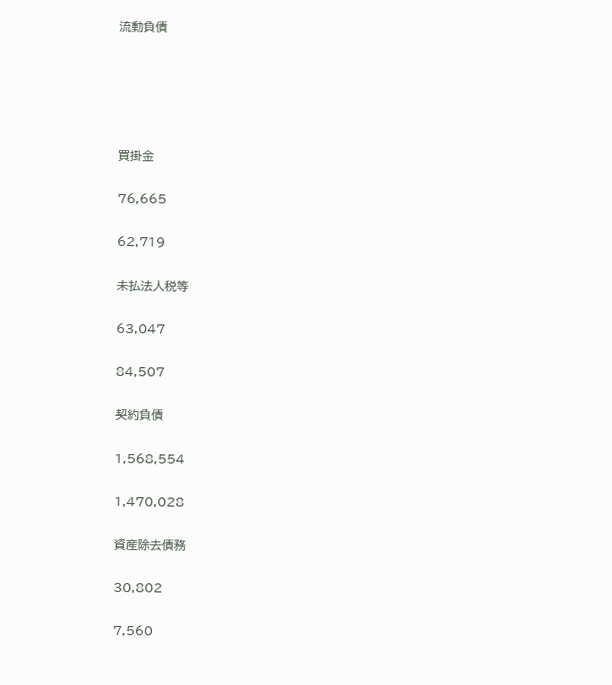流動負債





買掛金

76,665

62,719

未払法人税等

63,047

84,507

契約負債

1,568,554

1,470,028

資産除去債務

30,802

7,560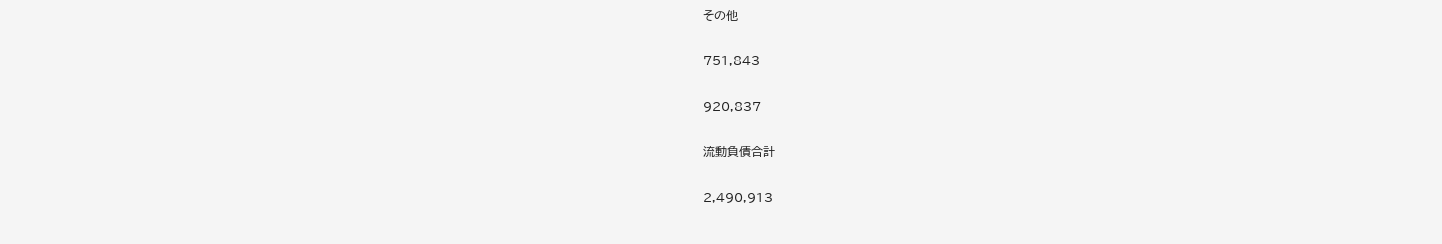その他

751,843

920,837

流動負債合計

2,490,913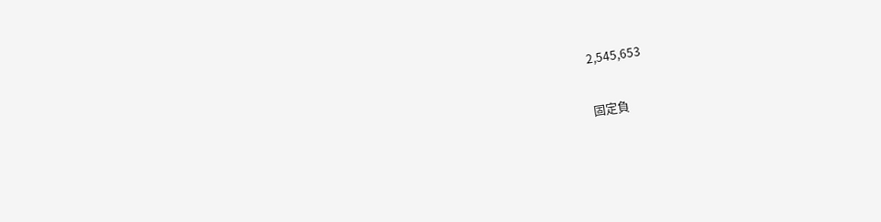2,545,653

固定負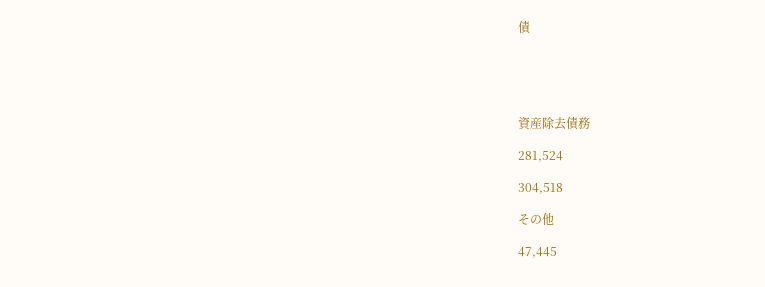債





資産除去債務

281,524

304,518

その他

47,445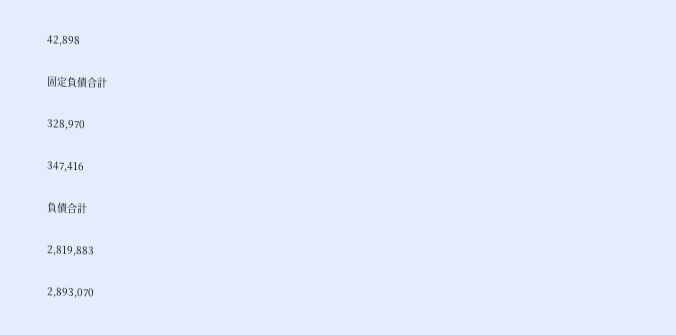42,898

固定負債合計

328,970

347,416

負債合計

2,819,883

2,893,070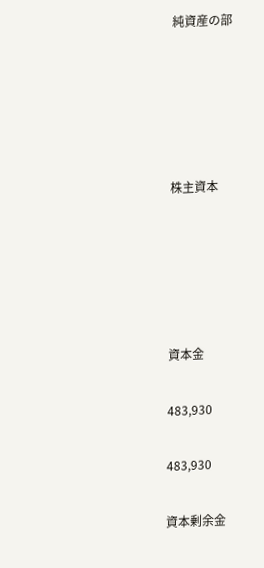純資産の部





株主資本





資本金

483,930

483,930

資本剰余金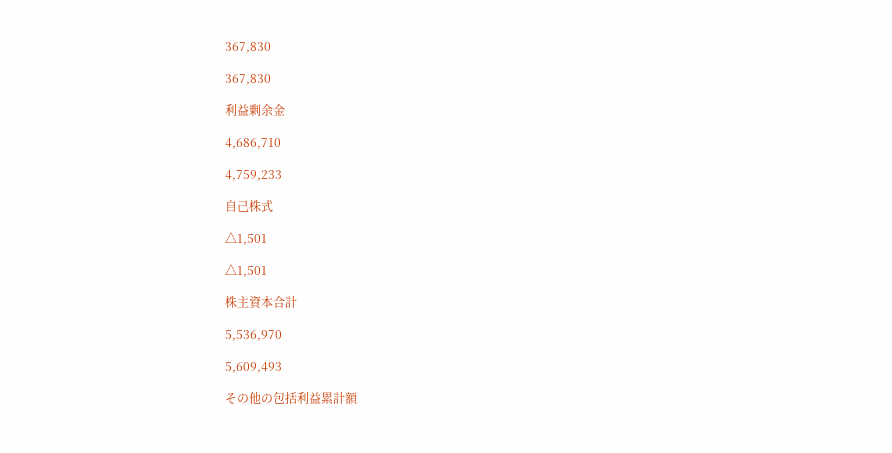367,830

367,830

利益剰余金

4,686,710

4,759,233

自己株式

△1,501

△1,501

株主資本合計

5,536,970

5,609,493

その他の包括利益累計額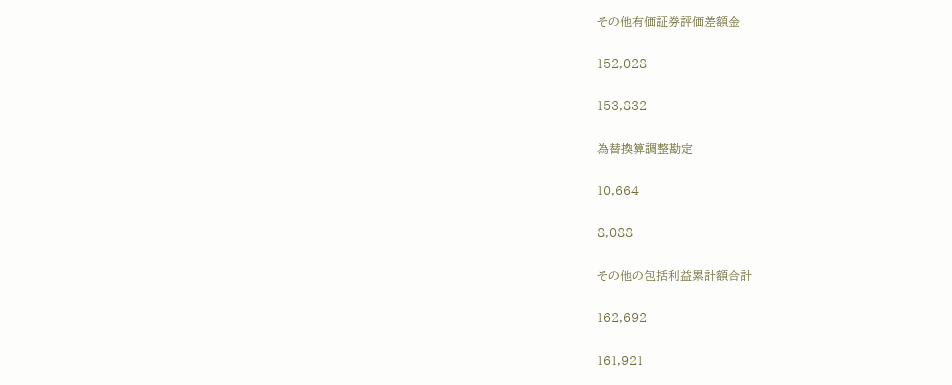その他有価証券評価差額金

152,028

153,832

為替換算調整勘定

10,664

8,088

その他の包括利益累計額合計

162,692

161,921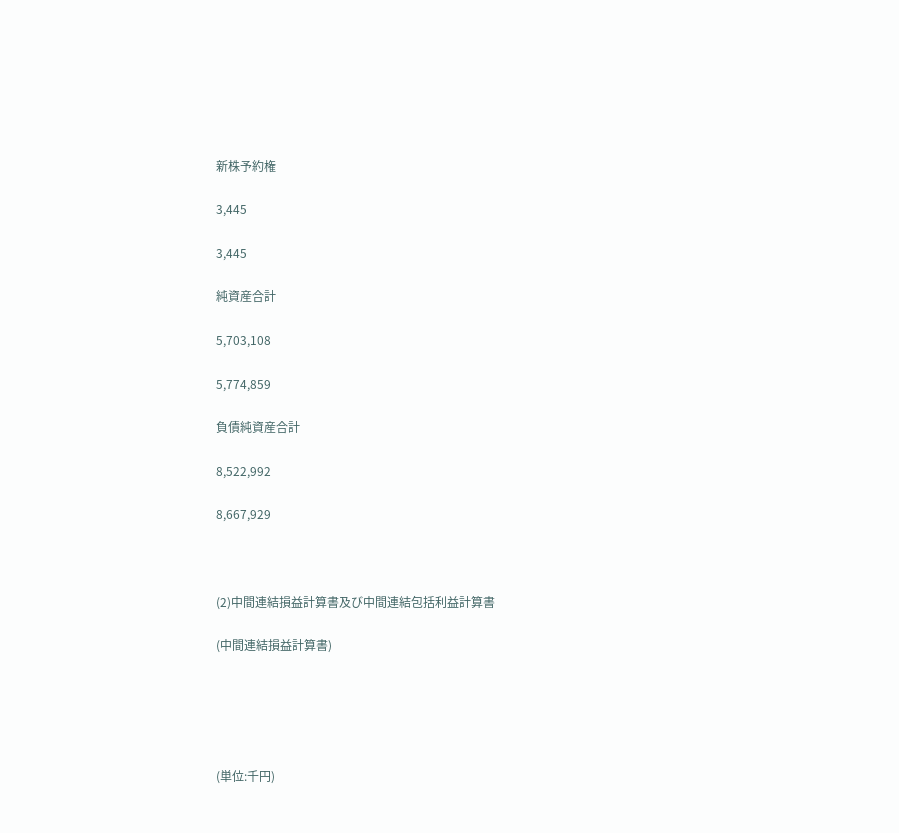新株予約権

3,445

3,445

純資産合計

5,703,108

5,774,859

負債純資産合計

8,522,992

8,667,929



(2)中間連結損益計算書及び中間連結包括利益計算書

(中間連結損益計算書)





(単位:千円)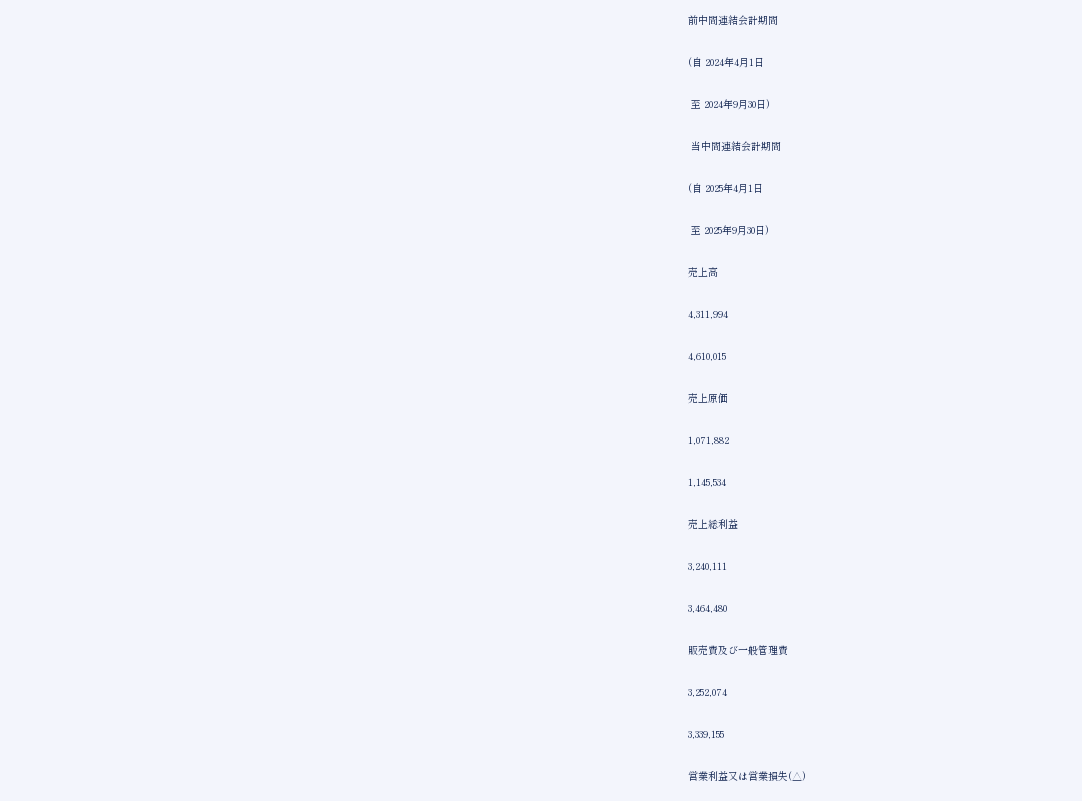前中間連結会計期間

(自 2024年4月1日

 至 2024年9月30日)

 当中間連結会計期間

(自 2025年4月1日

 至 2025年9月30日)

売上高

4,311,994

4,610,015

売上原価

1,071,882

1,145,534

売上総利益

3,240,111

3,464,480

販売費及び一般管理費

3,252,074

3,339,155

営業利益又は営業損失(△)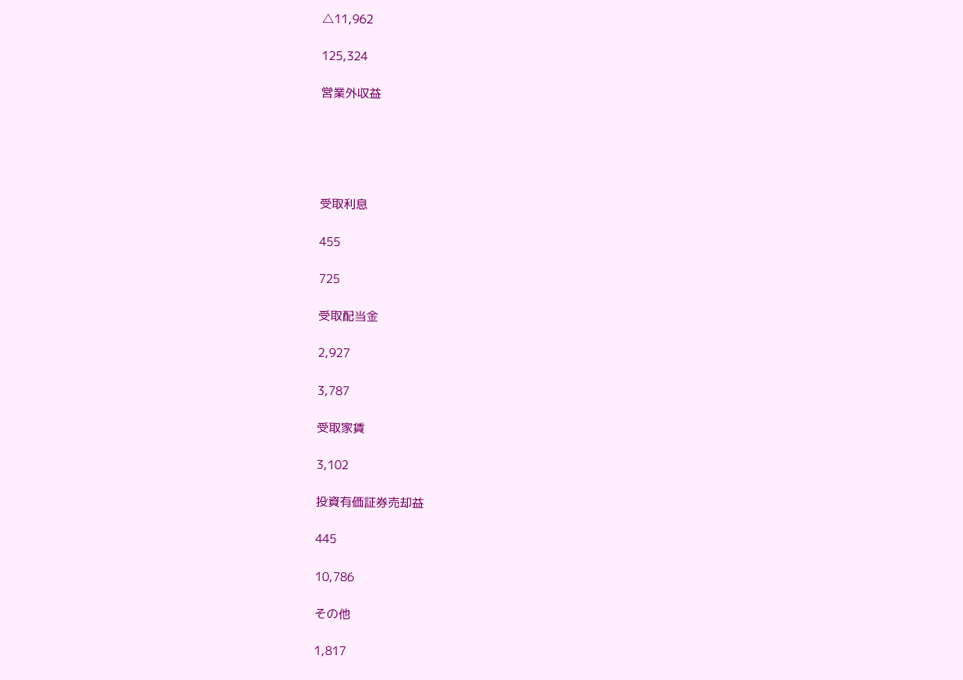△11,962

125,324

営業外収益





受取利息

455

725

受取配当金

2,927

3,787

受取家賃

3,102

投資有価証券売却益

445

10,786

その他

1,817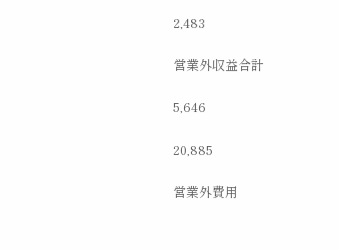2,483

営業外収益合計

5,646

20,885

営業外費用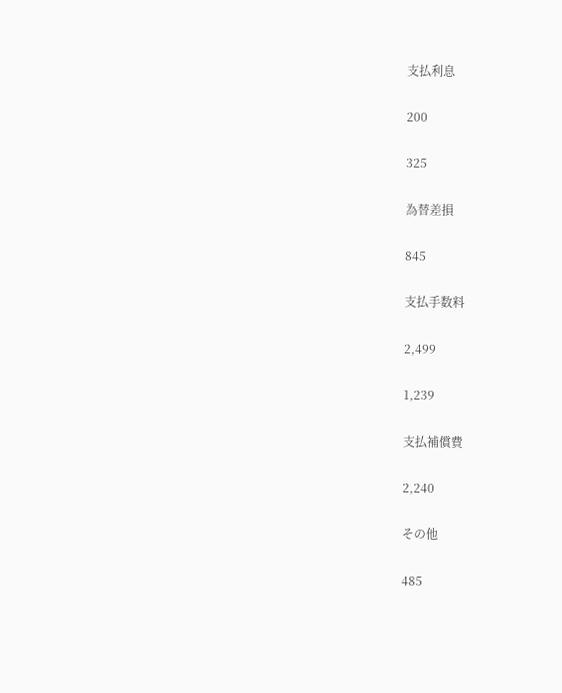支払利息

200

325

為替差損

845

支払手数料

2,499

1,239

支払補償費

2,240

その他

485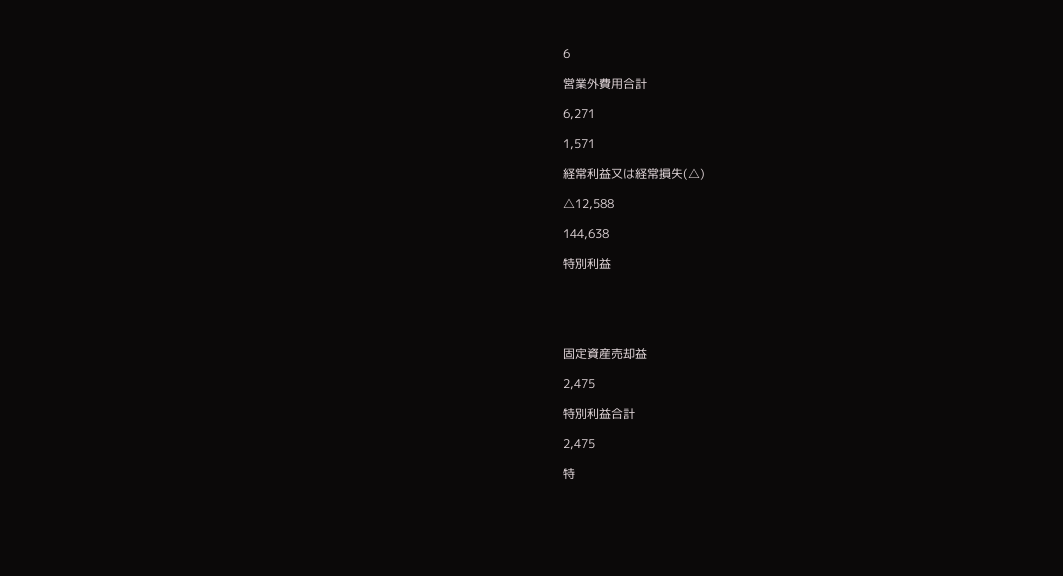6

営業外費用合計

6,271

1,571

経常利益又は経常損失(△)

△12,588

144,638

特別利益





固定資産売却益

2,475

特別利益合計

2,475

特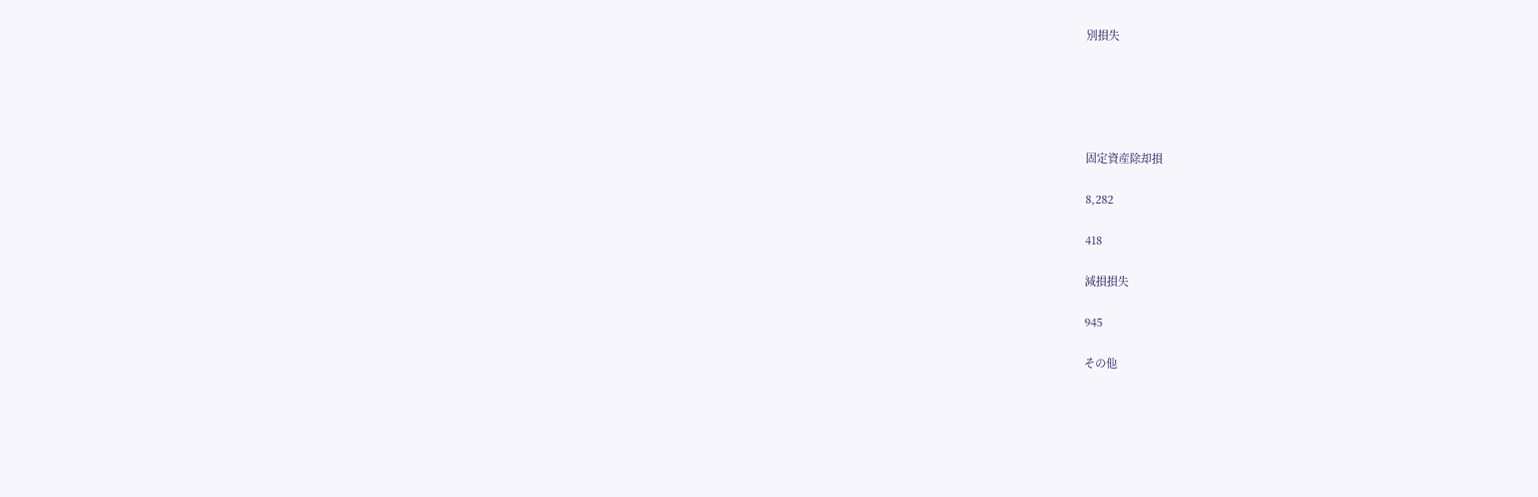別損失





固定資産除却損

8,282

418

減損損失

945

その他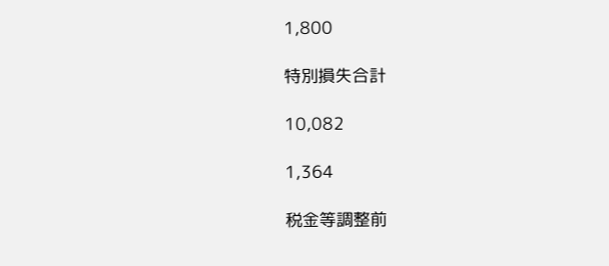1,800

特別損失合計

10,082

1,364

税金等調整前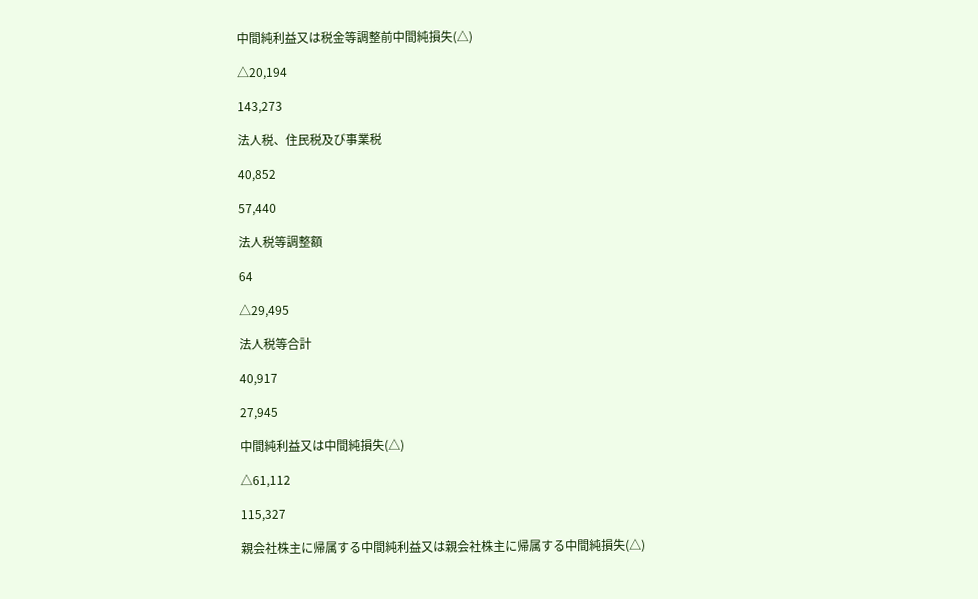中間純利益又は税金等調整前中間純損失(△)

△20,194

143,273

法人税、住民税及び事業税

40,852

57,440

法人税等調整額

64

△29,495

法人税等合計

40,917

27,945

中間純利益又は中間純損失(△)

△61,112

115,327

親会社株主に帰属する中間純利益又は親会社株主に帰属する中間純損失(△)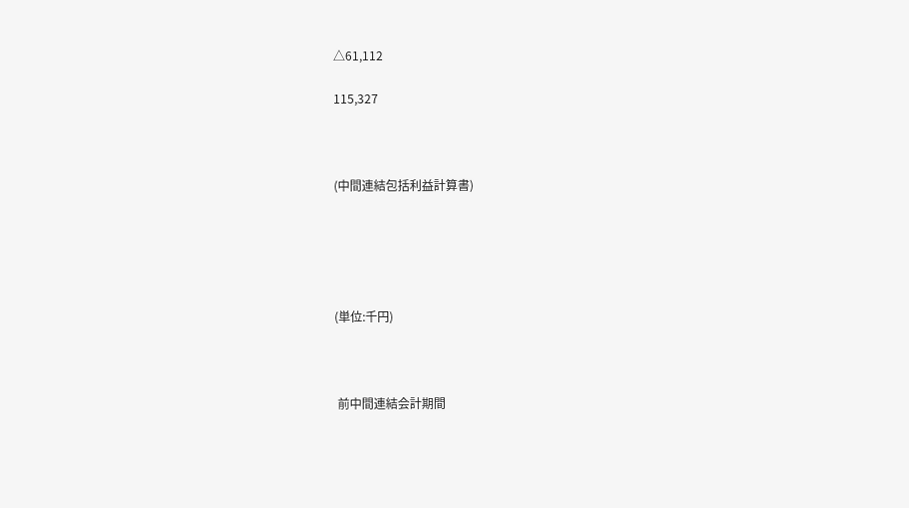△61,112

115,327



(中間連結包括利益計算書)





(単位:千円)



 前中間連結会計期間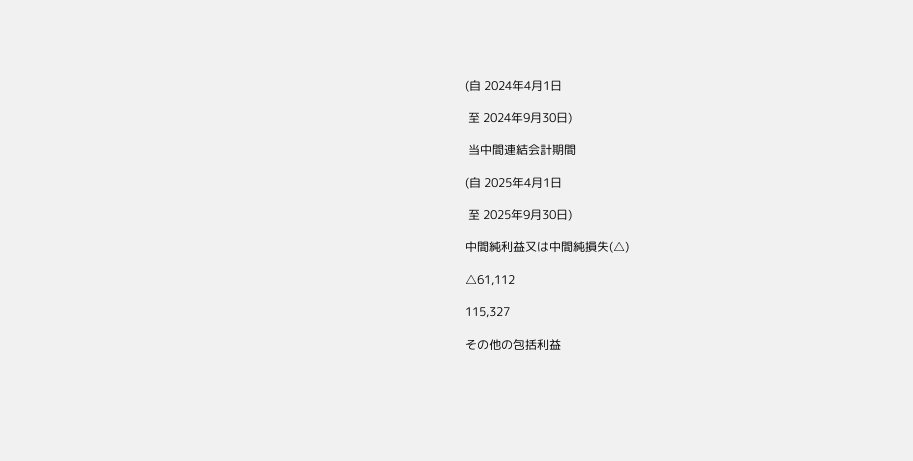(自 2024年4月1日

 至 2024年9月30日)

 当中間連結会計期間

(自 2025年4月1日

 至 2025年9月30日)

中間純利益又は中間純損失(△)

△61,112

115,327

その他の包括利益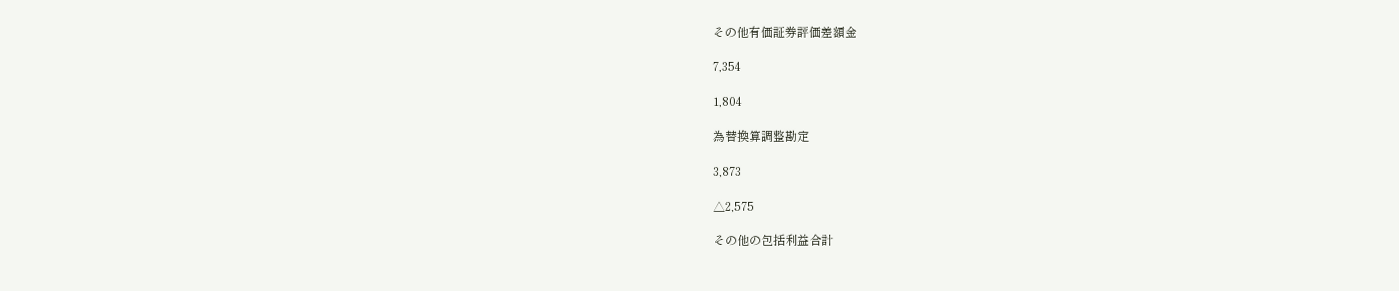その他有価証券評価差額金

7,354

1,804

為替換算調整勘定

3,873

△2,575

その他の包括利益合計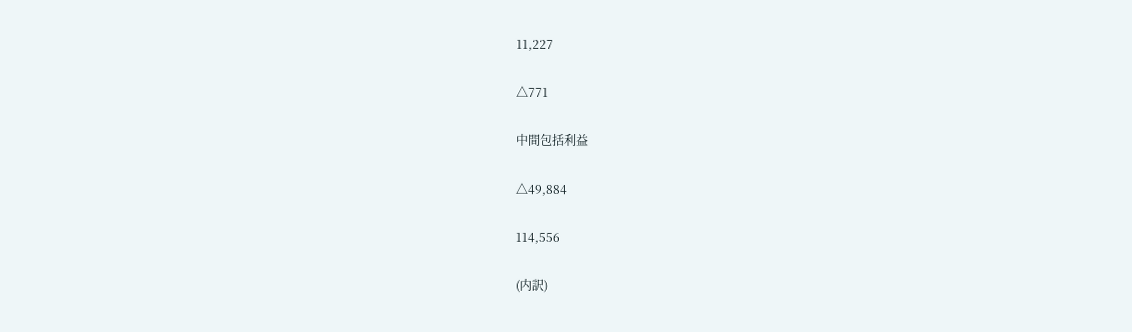11,227

△771

中間包括利益

△49,884

114,556

(内訳)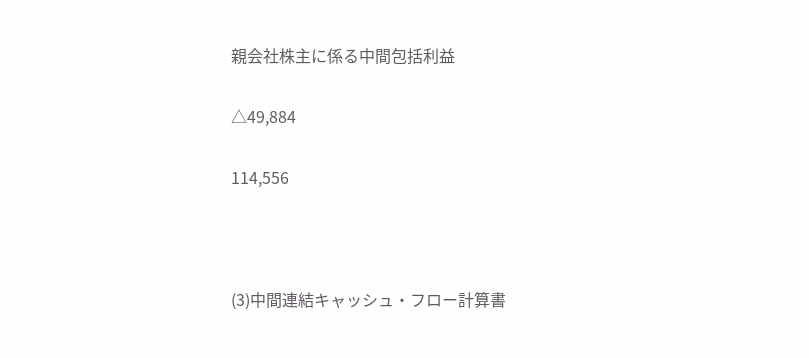親会社株主に係る中間包括利益

△49,884

114,556



(3)中間連結キャッシュ・フロー計算書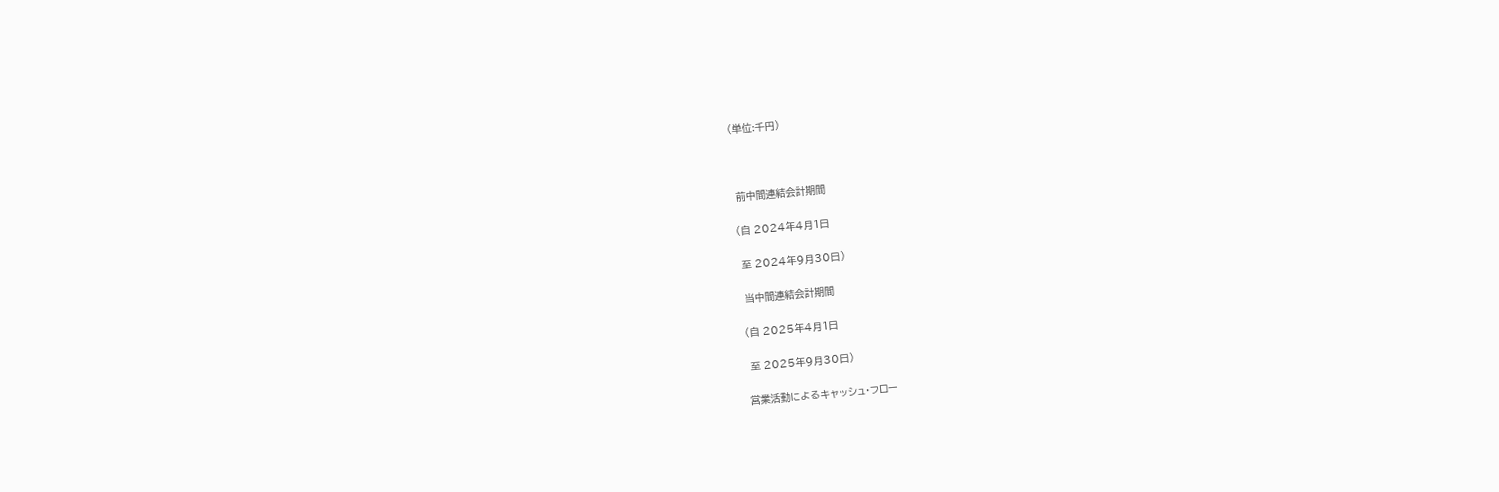(単位:千円)



 前中間連結会計期間

(自 2024年4月1日

 至 2024年9月30日)

 当中間連結会計期間

(自 2025年4月1日

 至 2025年9月30日)

営業活動によるキャッシュ・フロー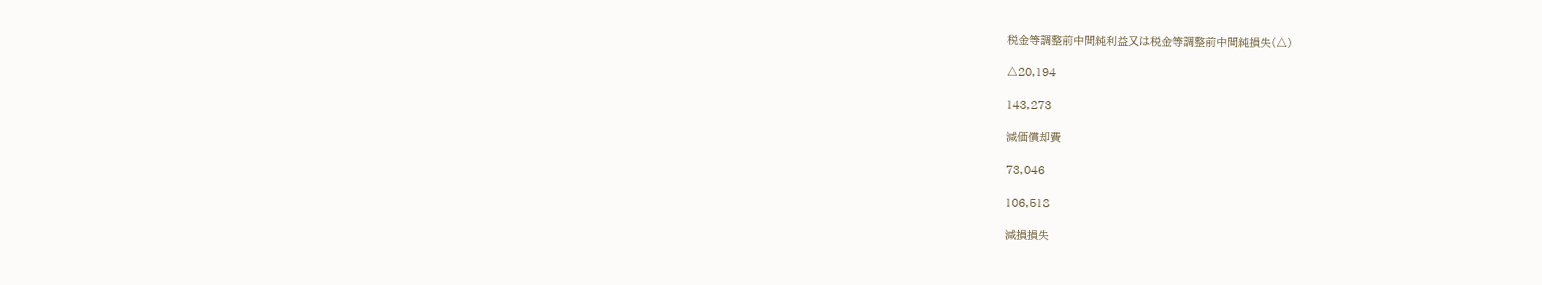税金等調整前中間純利益又は税金等調整前中間純損失(△)

△20,194

143,273

減価償却費

73,046

106,518

減損損失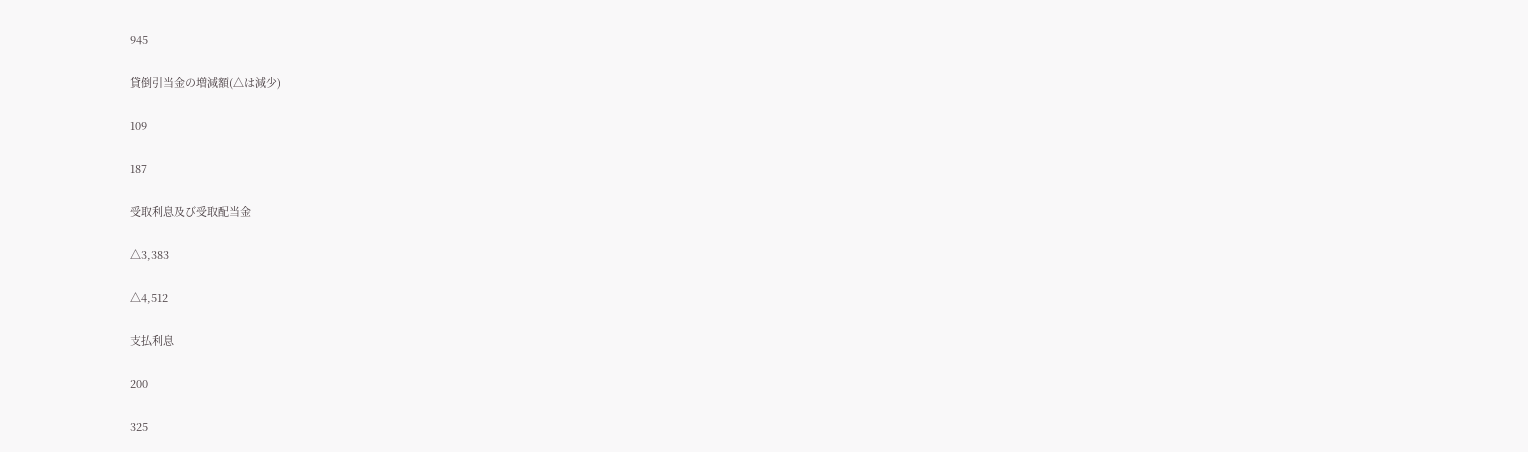945

貸倒引当金の増減額(△は減少)

109

187

受取利息及び受取配当金

△3,383

△4,512

支払利息

200

325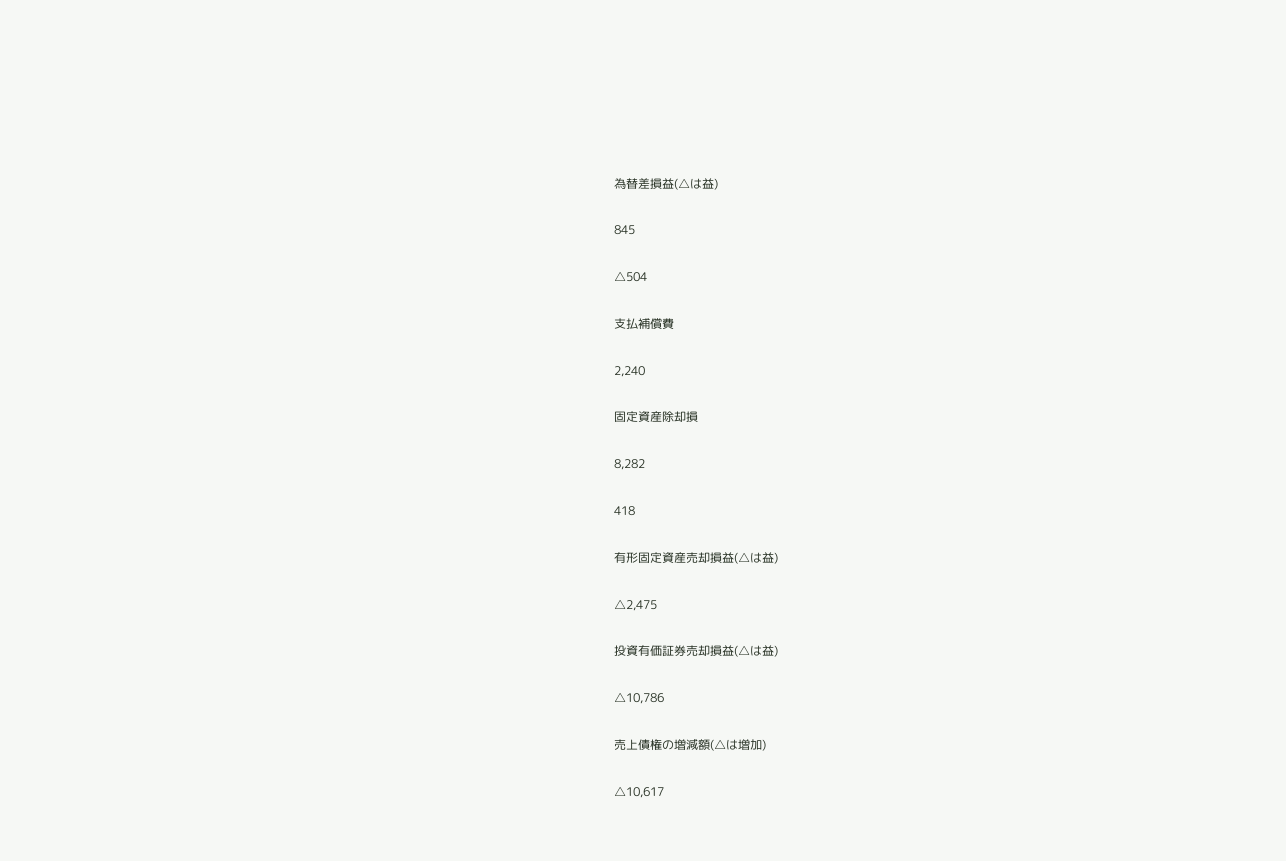為替差損益(△は益)

845

△504

支払補償費

2,240

固定資産除却損

8,282

418

有形固定資産売却損益(△は益)

△2,475

投資有価証券売却損益(△は益)

△10,786

売上債権の増減額(△は増加)

△10,617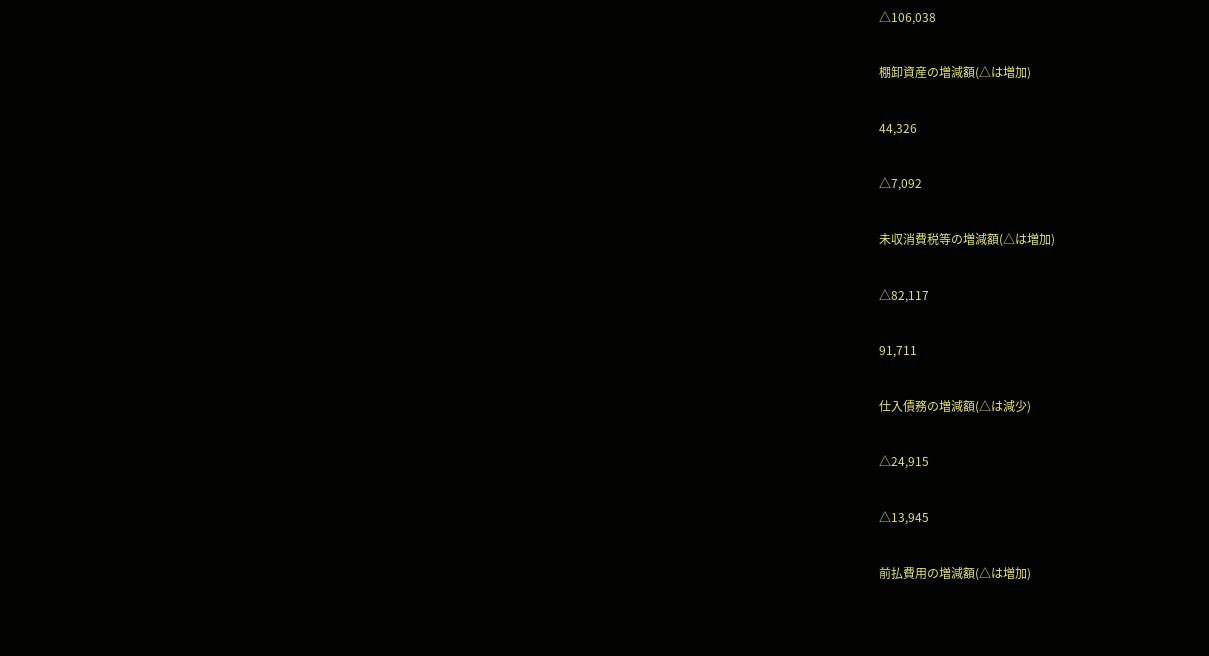△106,038

棚卸資産の増減額(△は増加)

44,326

△7,092

未収消費税等の増減額(△は増加)

△82,117

91,711

仕入債務の増減額(△は減少)

△24,915

△13,945

前払費用の増減額(△は増加)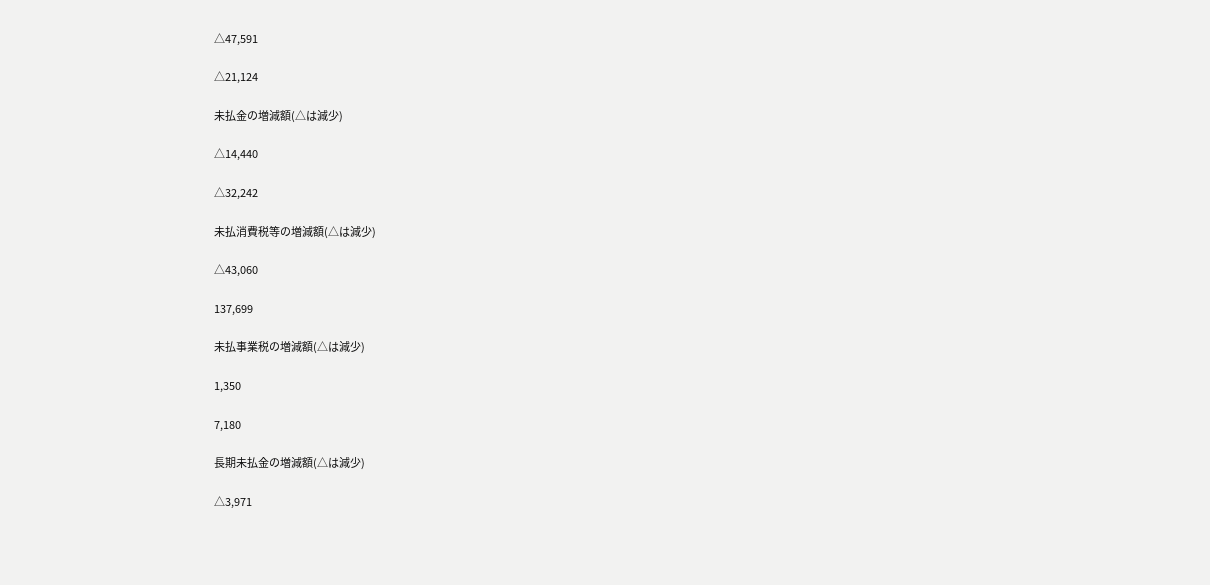△47,591

△21,124

未払金の増減額(△は減少)

△14,440

△32,242

未払消費税等の増減額(△は減少)

△43,060

137,699

未払事業税の増減額(△は減少)

1,350

7,180

長期未払金の増減額(△は減少)

△3,971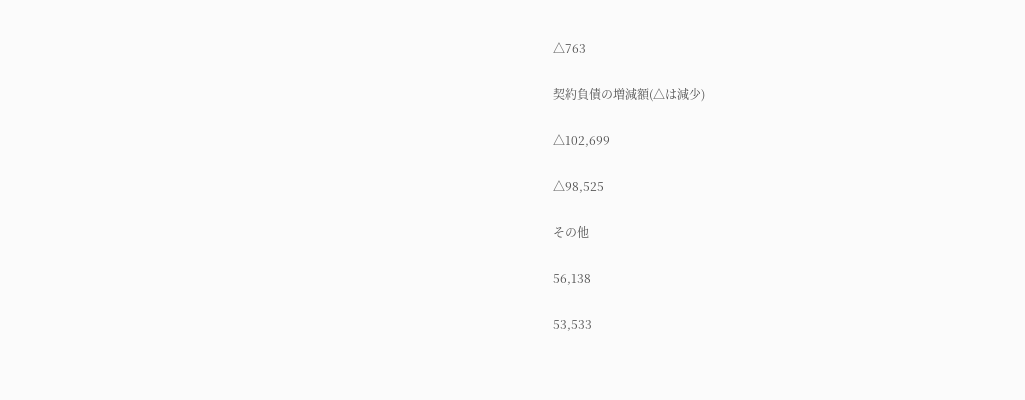△763

契約負債の増減額(△は減少)

△102,699

△98,525

その他

56,138

53,533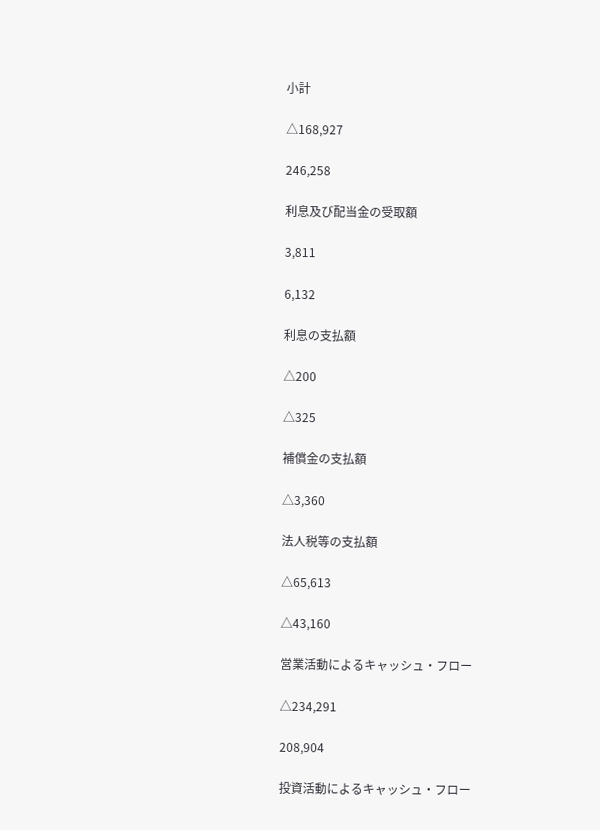小計

△168,927

246,258

利息及び配当金の受取額

3,811

6,132

利息の支払額

△200

△325

補償金の支払額

△3,360

法人税等の支払額

△65,613

△43,160

営業活動によるキャッシュ・フロー

△234,291

208,904

投資活動によるキャッシュ・フロー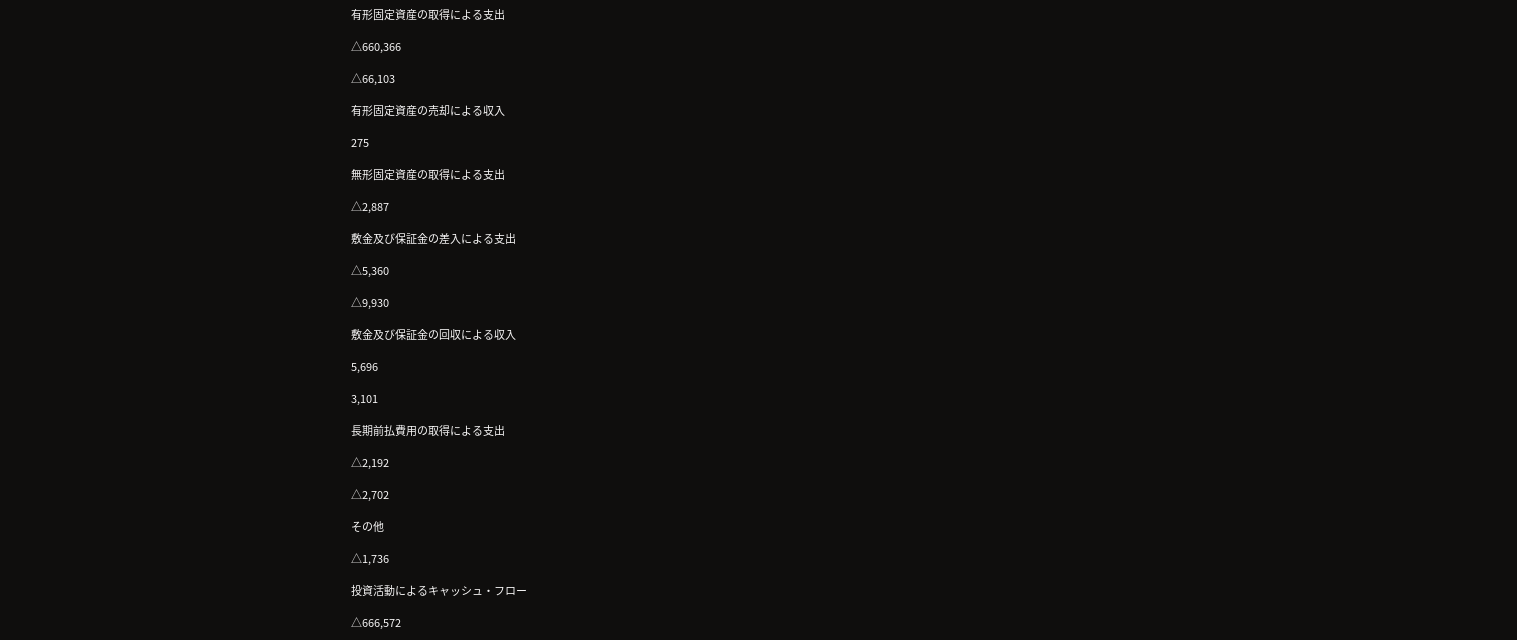有形固定資産の取得による支出

△660,366

△66,103

有形固定資産の売却による収入

275

無形固定資産の取得による支出

△2,887

敷金及び保証金の差入による支出

△5,360

△9,930

敷金及び保証金の回収による収入

5,696

3,101

長期前払費用の取得による支出

△2,192

△2,702

その他

△1,736

投資活動によるキャッシュ・フロー

△666,572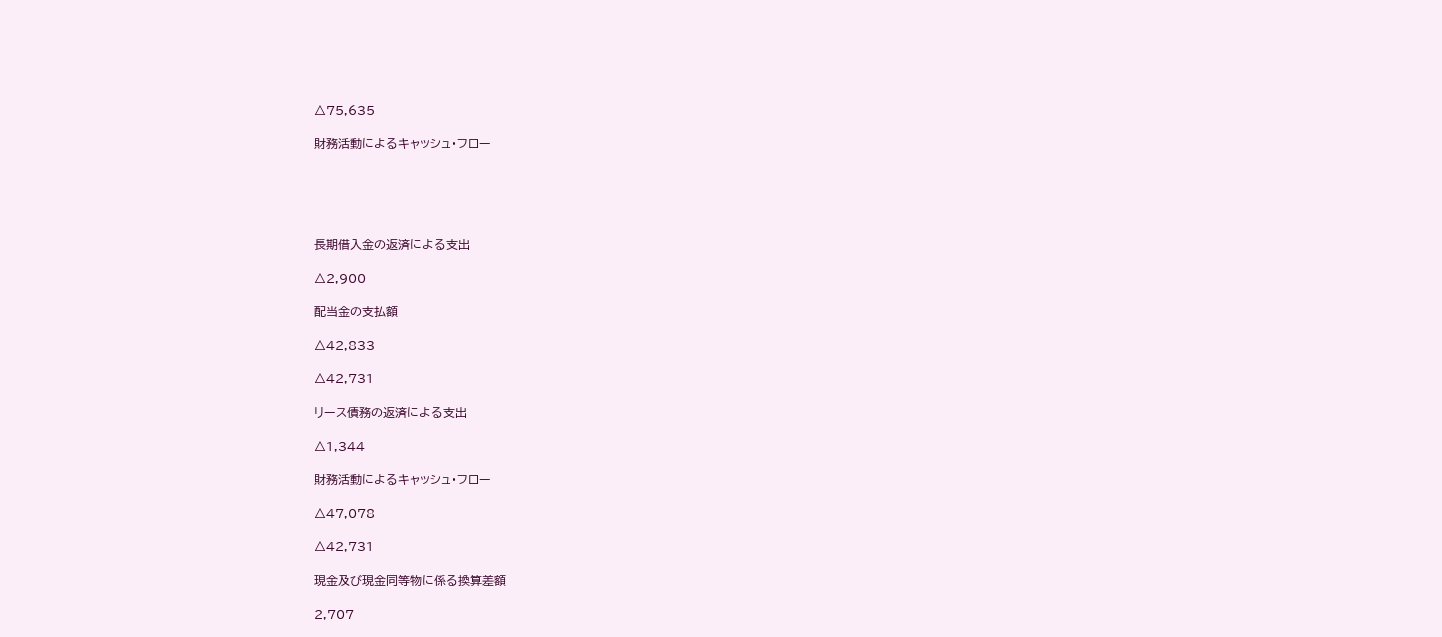△75,635

財務活動によるキャッシュ・フロー





長期借入金の返済による支出

△2,900

配当金の支払額

△42,833

△42,731

リース債務の返済による支出

△1,344

財務活動によるキャッシュ・フロー

△47,078

△42,731

現金及び現金同等物に係る換算差額

2,707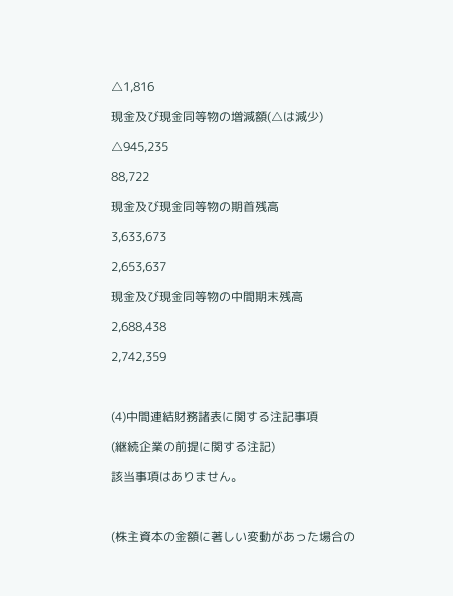△1,816

現金及び現金同等物の増減額(△は減少)

△945,235

88,722

現金及び現金同等物の期首残高

3,633,673

2,653,637

現金及び現金同等物の中間期末残高

2,688,438

2,742,359



(4)中間連結財務諸表に関する注記事項

(継続企業の前提に関する注記)

該当事項はありません。



(株主資本の金額に著しい変動があった場合の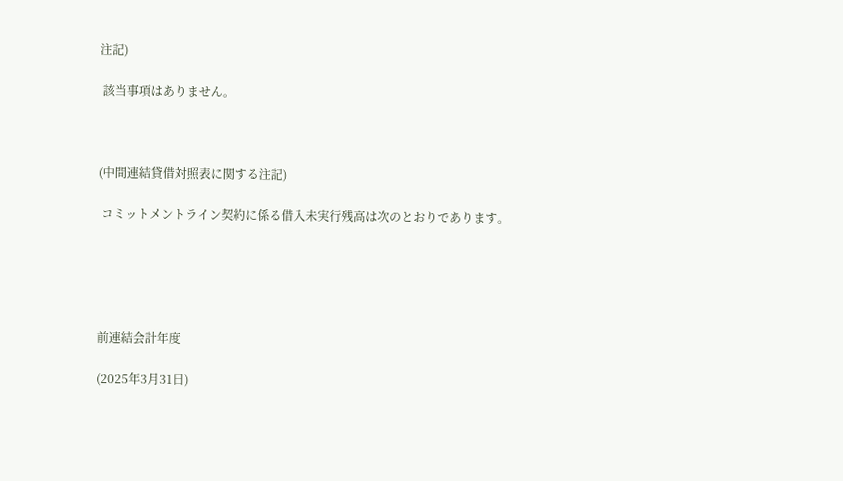注記)

 該当事項はありません。



(中間連結貸借対照表に関する注記)

 コミットメントライン契約に係る借入未実行残高は次のとおりであります。





前連結会計年度

(2025年3月31日)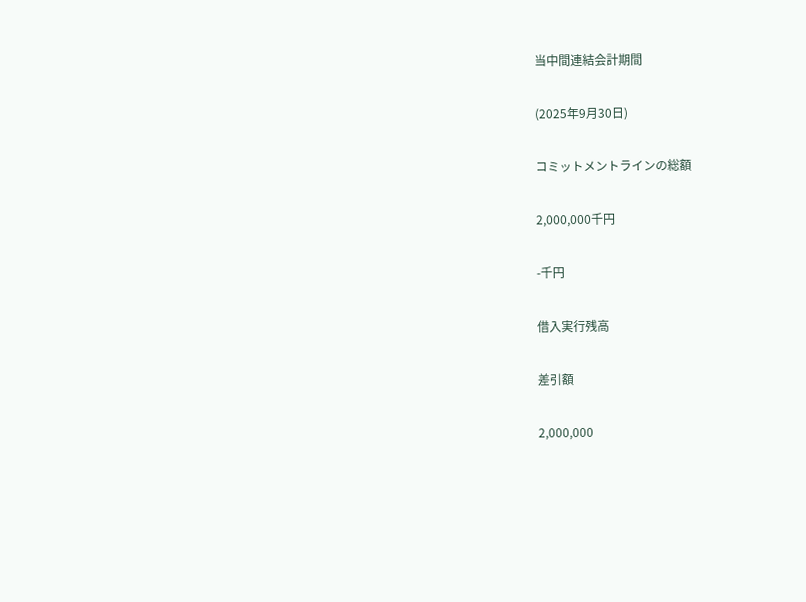当中間連結会計期間

(2025年9月30日)

コミットメントラインの総額

2,000,000千円

-千円

借入実行残高

差引額

2,000,000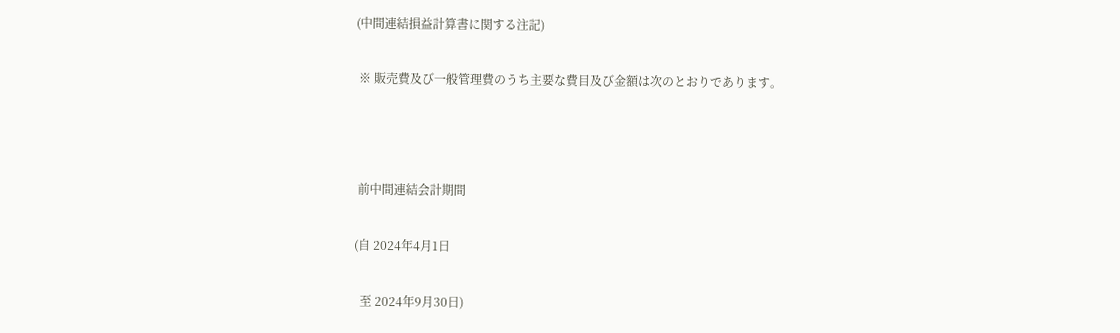(中間連結損益計算書に関する注記)

 ※ 販売費及び一般管理費のうち主要な費目及び金額は次のとおりであります。



 前中間連結会計期間

(自 2024年4月1日

  至 2024年9月30日)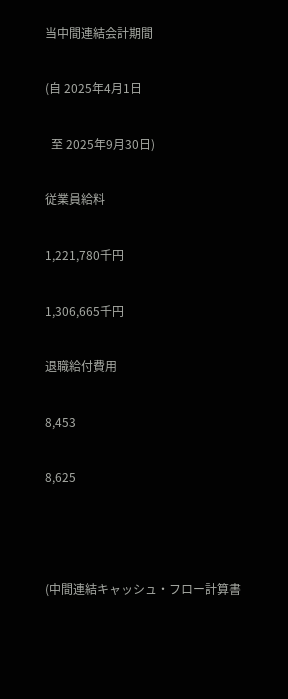当中間連結会計期間

(自 2025年4月1日

  至 2025年9月30日)

従業員給料

1,221,780千円

1,306,665千円

退職給付費用

8,453

8,625



(中間連結キャッシュ・フロー計算書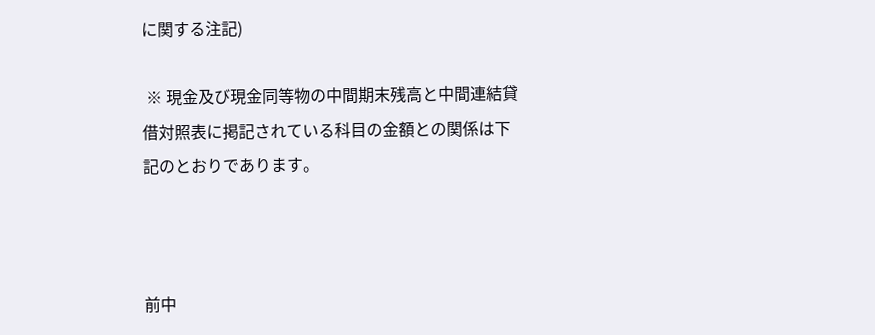に関する注記)

 ※ 現金及び現金同等物の中間期末残高と中間連結貸借対照表に掲記されている科目の金額との関係は下記のとおりであります。



前中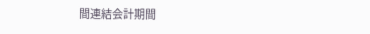間連結会計期間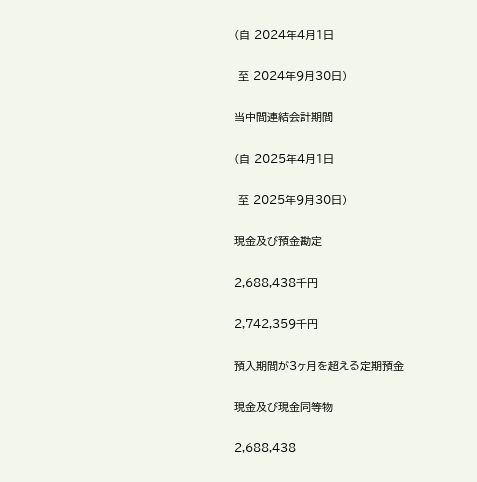(自 2024年4月1日

 至 2024年9月30日)

当中間連結会計期間

(自 2025年4月1日

 至 2025年9月30日)

現金及び預金勘定

2,688,438千円

2,742,359千円

預入期間が3ヶ月を超える定期預金

現金及び現金同等物

2,688,438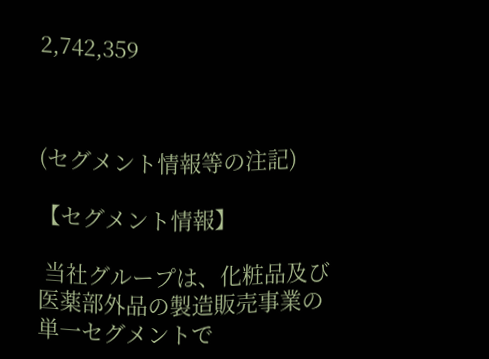2,742,359



(セグメント情報等の注記)

【セグメント情報】

 当社グループは、化粧品及び医薬部外品の製造販売事業の単一セグメントで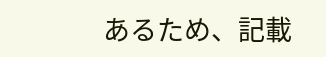あるため、記載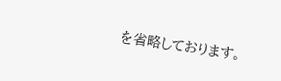を省略しております。